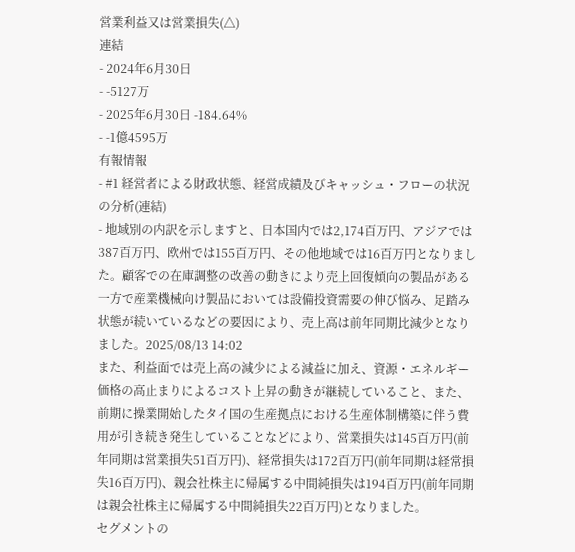営業利益又は営業損失(△)
連結
- 2024年6月30日
- -5127万
- 2025年6月30日 -184.64%
- -1億4595万
有報情報
- #1 経営者による財政状態、経営成績及びキャッシュ・フローの状況の分析(連結)
- 地域別の内訳を示しますと、日本国内では2,174百万円、アジアでは387百万円、欧州では155百万円、その他地域では16百万円となりました。顧客での在庫調整の改善の動きにより売上回復傾向の製品がある一方で産業機械向け製品においては設備投資需要の伸び悩み、足踏み状態が続いているなどの要因により、売上高は前年同期比減少となりました。2025/08/13 14:02
また、利益面では売上高の減少による減益に加え、資源・エネルギー価格の高止まりによるコスト上昇の動きが継続していること、また、前期に操業開始したタイ国の生産拠点における生産体制構築に伴う費用が引き続き発生していることなどにより、営業損失は145百万円(前年同期は営業損失51百万円)、経常損失は172百万円(前年同期は経常損失16百万円)、親会社株主に帰属する中間純損失は194百万円(前年同期は親会社株主に帰属する中間純損失22百万円)となりました。
セグメントの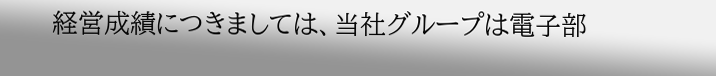経営成績につきましては、当社グループは電子部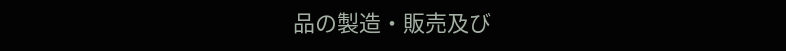品の製造・販売及び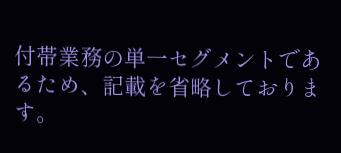付帯業務の単一セグメントであるため、記載を省略しております。